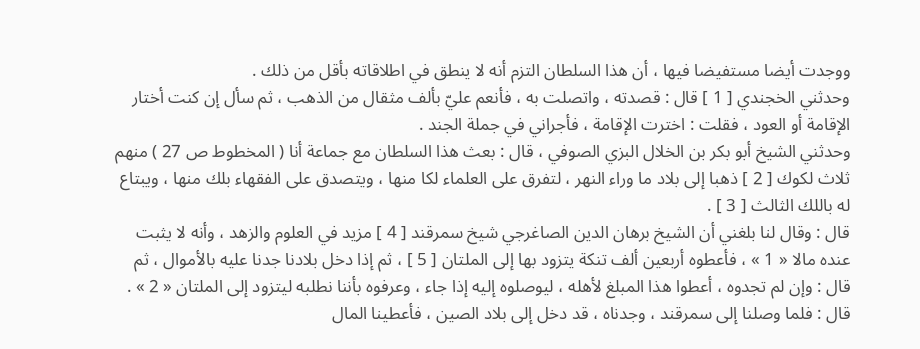ووجدت أيضا مستفيضا فيها ، أن هذا السلطان التزم أنه لا ينطق في اطلاقاته بأقل من ذلك .
وحدثني الخجندي [ 1 ] قال : قصدته ، واتصلت به ، فأنعم عليّ بألف مثقال من الذهب ، ثم سأل إن كنت أختار الإقامة أو العود ، فقلت : اخترت الإقامة ، فأجراني في جملة الجند .
وحدثني الشيخ أبو بكر بن الخلال البزي الصوفي ، قال : بعث هذا السلطان مع جماعة أنا ( المخطوط ص 27 ) منهم ثلاث لكوك [ 2 ] ذهبا إلى بلاد ما وراء النهر ، لتفرق على العلماء لكا منها ، ويتصدق على الفقهاء بلك منها ، ويبتاع له باللك الثالث [ 3 ] .
قال : وقال لنا بلغني أن الشيخ برهان الدين الصاغرجي شيخ سمرقند [ 4 ] مزيد في العلوم والزهد ، وأنه لا يثبت عنده مالا « 1 » ، فأعطوه أربعين ألف تنكة يتزود بها إلى الملتان [ 5 ] ، ثم إذا دخل بلادنا جدنا عليه بالأموال ، ثم قال : وإن لم تجدوه ، أعطوا هذا المبلغ لأهله ، ليوصلوه إليه إذا جاء ، وعرفوه بأننا نطلبه ليتزود إلى الملتان « 2 » .
قال : فلما وصلنا إلى سمرقند ، وجدناه ، قد دخل إلى بلاد الصين ، فأعطينا المال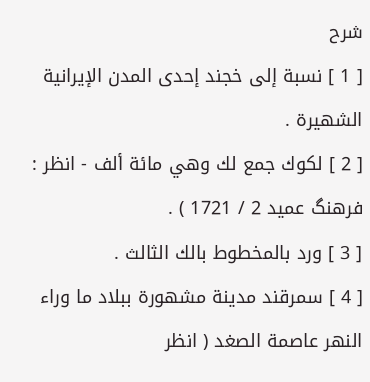شرح
[ 1 ] نسبة إلى خجند إحدى المدن الإيرانية الشهيرة .
[ 2 ] لكوك جمع لك وهي مائة ألف - انظر : فرهنگ عميد 2 / 1721 ) .
[ 3 ] ورد بالمخطوط بالك الثالث .
[ 4 ] سمرقند مدينة مشهورة ببلاد ما وراء النهر عاصمة الصغد ( انظر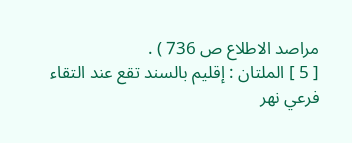مراصد الاطلاع ص 736 ) .
[ 5 ] الملتان : إقليم بالسند تقع عند التقاء فرعي نهر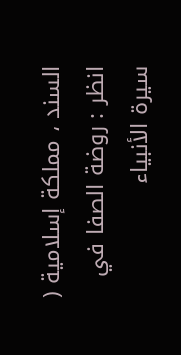السند ، مملكة إسلامية ( انظر : روضة الصفا في سيرة الأنبياء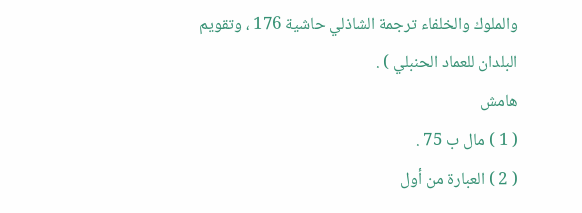والملوك والخلفاء ترجمة الشاذلي حاشية 176 ، وتقويم البلدان للعماد الحنبلي ) .
هامش
( 1 ) مال ب 75 .
( 2 ) العبارة من أول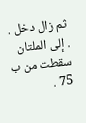ثم زال دخل . . إلى الملتان سقطت من ب 75 .